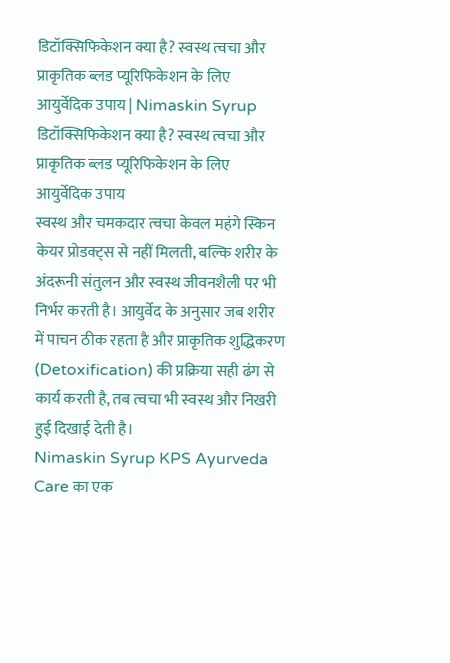डिटॉक्सिफिकेशन क्या है? स्वस्थ त्वचा और प्राकृतिक ब्लड प्यूरिफिकेशन के लिए आयुर्वेदिक उपाय | Nimaskin Syrup
डिटॉक्सिफिकेशन क्या है? स्वस्थ त्वचा और प्राकृतिक ब्लड प्यूरिफिकेशन के लिए आयुर्वेदिक उपाय
स्वस्थ और चमकदार त्वचा केवल महंगे स्किन केयर प्रोडक्ट्स से नहीं मिलती, बल्कि शरीर के अंदरूनी संतुलन और स्वस्थ जीवनशैली पर भी निर्भर करती है। आयुर्वेद के अनुसार जब शरीर में पाचन ठीक रहता है और प्राकृतिक शुद्धिकरण (Detoxification) की प्रक्रिया सही ढंग से कार्य करती है, तब त्वचा भी स्वस्थ और निखरी हुई दिखाई देती है।
Nimaskin Syrup KPS Ayurveda Care का एक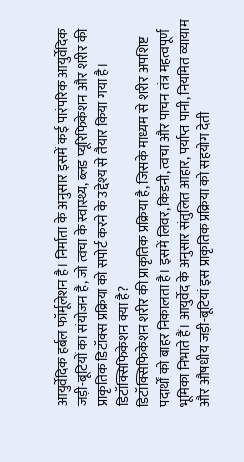आयुर्वेदिक हर्बल फॉर्मूलेशन है। निर्माता के अनुसार इसमें कई पारंपरिक आयुर्वेदिक जड़ी-बूटियों का संयोजन है, जो त्वचा के स्वास्थ्य, ब्लड प्यूरिफिकेशन और शरीर की प्राकृतिक डिटॉक्स प्रक्रिया को सपोर्ट करने के उद्देश्य से तैयार किया गया है।
डिटॉक्सिफिकेशन क्या है?
डिटॉक्सिफिकेशन शरीर की प्राकृतिक प्रक्रिया है, जिसके माध्यम से शरीर अपशिष्ट पदार्थों को बाहर निकालता है। इसमें लिवर, किडनी, त्वचा और पाचन तंत्र महत्वपूर्ण भूमिका निभाते हैं। आयुर्वेद के अनुसार संतुलित आहार, पर्याप्त पानी, नियमित व्यायाम और औषधीय जड़ी-बूटियां इस प्राकृतिक प्रक्रिया को सहयोग देती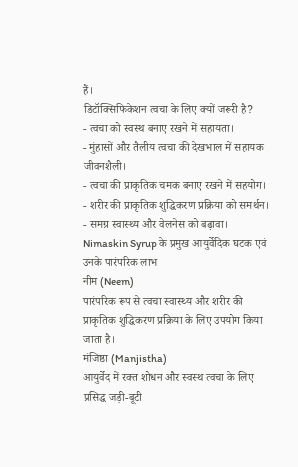हैं।
डिटॉक्सिफिकेशन त्वचा के लिए क्यों जरूरी है?
- त्वचा को स्वस्थ बनाए रखने में सहायता।
- मुंहासों और तैलीय त्वचा की देखभाल में सहायक जीवनशैली।
- त्वचा की प्राकृतिक चमक बनाए रखने में सहयोग।
- शरीर की प्राकृतिक शुद्धिकरण प्रक्रिया को समर्थन।
- समग्र स्वास्थ्य और वेलनेस को बढ़ावा।
Nimaskin Syrup के प्रमुख आयुर्वेदिक घटक एवं उनके पारंपरिक लाभ
नीम (Neem)
पारंपरिक रूप से त्वचा स्वास्थ्य और शरीर की प्राकृतिक शुद्धिकरण प्रक्रिया के लिए उपयोग किया जाता है।
मंजिष्ठा (Manjistha)
आयुर्वेद में रक्त शोधन और स्वस्थ त्वचा के लिए प्रसिद्ध जड़ी-बूटी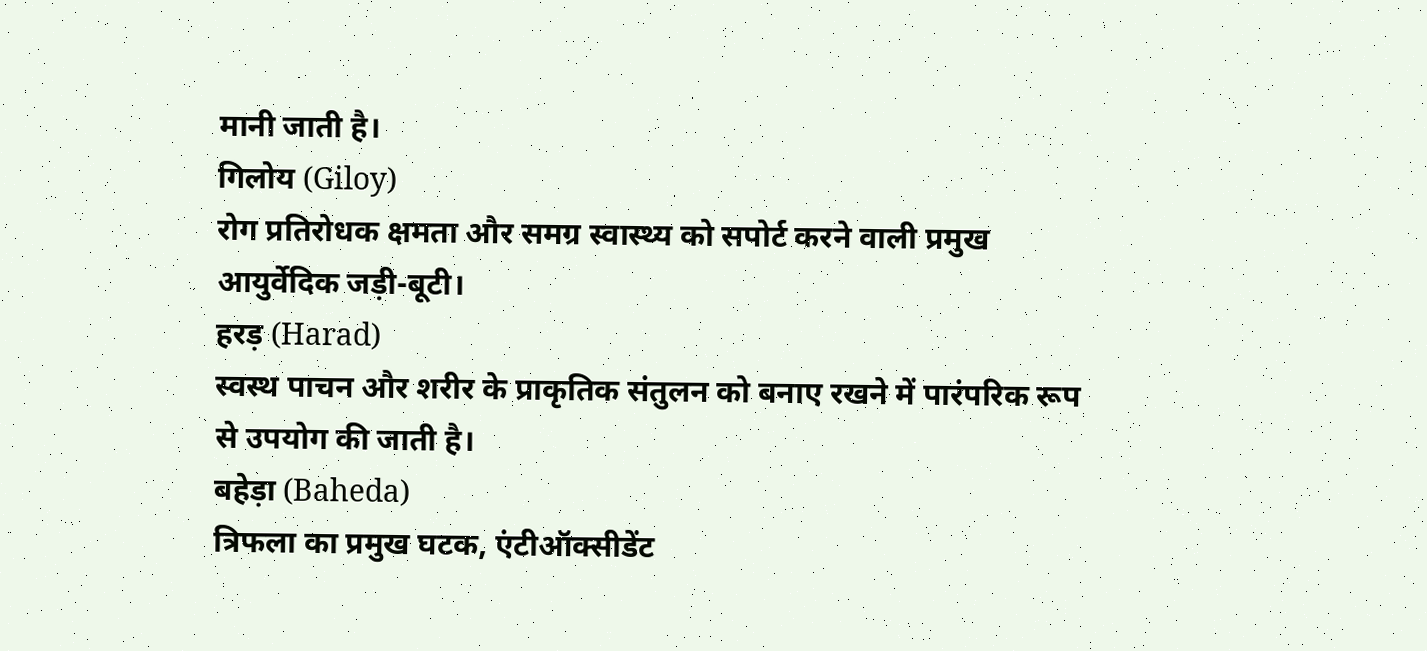मानी जाती है।
गिलोय (Giloy)
रोग प्रतिरोधक क्षमता और समग्र स्वास्थ्य को सपोर्ट करने वाली प्रमुख आयुर्वेदिक जड़ी-बूटी।
हरड़ (Harad)
स्वस्थ पाचन और शरीर के प्राकृतिक संतुलन को बनाए रखने में पारंपरिक रूप से उपयोग की जाती है।
बहेड़ा (Baheda)
त्रिफला का प्रमुख घटक, एंटीऑक्सीडेंट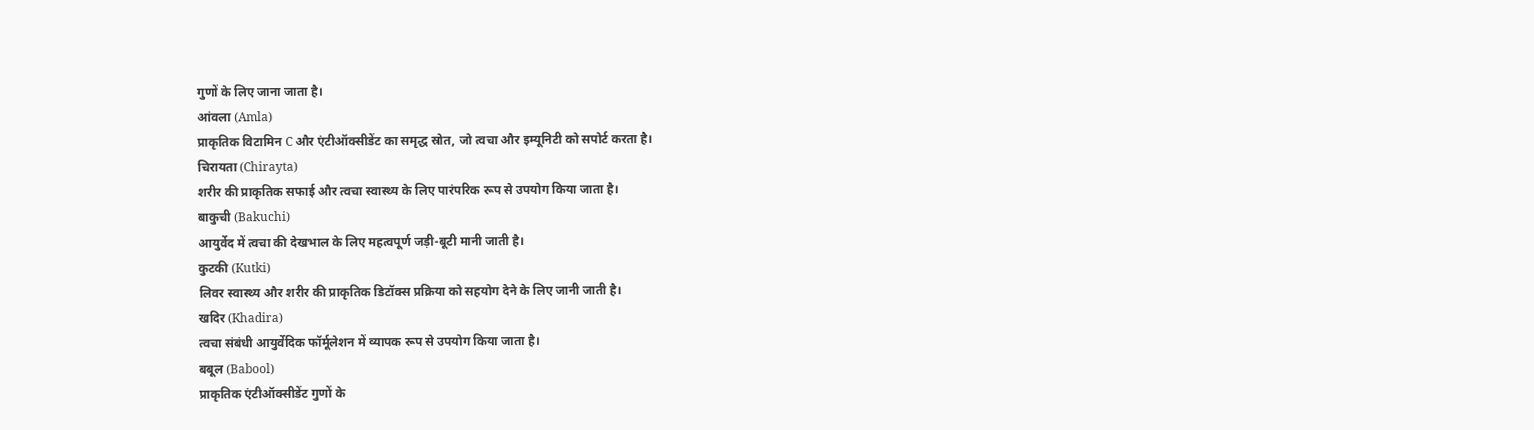गुणों के लिए जाना जाता है।
आंवला (Amla)
प्राकृतिक विटामिन C और एंटीऑक्सीडेंट का समृद्ध स्रोत, जो त्वचा और इम्यूनिटी को सपोर्ट करता है।
चिरायता (Chirayta)
शरीर की प्राकृतिक सफाई और त्वचा स्वास्थ्य के लिए पारंपरिक रूप से उपयोग किया जाता है।
बाकुची (Bakuchi)
आयुर्वेद में त्वचा की देखभाल के लिए महत्वपूर्ण जड़ी-बूटी मानी जाती है।
कुटकी (Kutki)
लिवर स्वास्थ्य और शरीर की प्राकृतिक डिटॉक्स प्रक्रिया को सहयोग देने के लिए जानी जाती है।
खदिर (Khadira)
त्वचा संबंधी आयुर्वेदिक फॉर्मूलेशन में व्यापक रूप से उपयोग किया जाता है।
बबूल (Babool)
प्राकृतिक एंटीऑक्सीडेंट गुणों के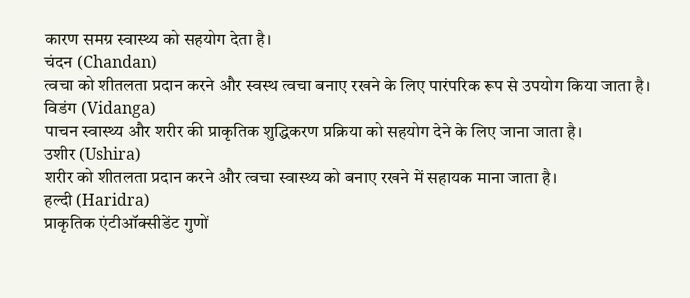कारण समग्र स्वास्थ्य को सहयोग देता है।
चंदन (Chandan)
त्वचा को शीतलता प्रदान करने और स्वस्थ त्वचा बनाए रखने के लिए पारंपरिक रूप से उपयोग किया जाता है।
विडंग (Vidanga)
पाचन स्वास्थ्य और शरीर की प्राकृतिक शुद्धिकरण प्रक्रिया को सहयोग देने के लिए जाना जाता है।
उशीर (Ushira)
शरीर को शीतलता प्रदान करने और त्वचा स्वास्थ्य को बनाए रखने में सहायक माना जाता है।
हल्दी (Haridra)
प्राकृतिक एंटीऑक्सीडेंट गुणों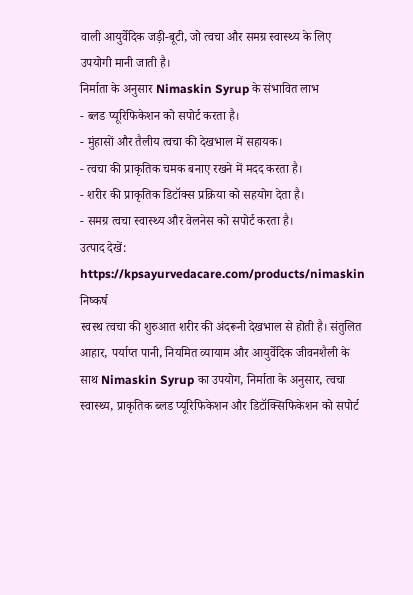वाली आयुर्वेदिक जड़ी-बूटी, जो त्वचा और समग्र स्वास्थ्य के लिए उपयोगी मानी जाती है।
निर्माता के अनुसार Nimaskin Syrup के संभावित लाभ
- ब्लड प्यूरिफिकेशन को सपोर्ट करता है।
- मुंहासों और तैलीय त्वचा की देखभाल में सहायक।
- त्वचा की प्राकृतिक चमक बनाए रखने में मदद करता है।
- शरीर की प्राकृतिक डिटॉक्स प्रक्रिया को सहयोग देता है।
- समग्र त्वचा स्वास्थ्य और वेलनेस को सपोर्ट करता है।
उत्पाद देखें:
https://kpsayurvedacare.com/products/nimaskin
निष्कर्ष
स्वस्थ त्वचा की शुरुआत शरीर की अंदरूनी देखभाल से होती है। संतुलित आहार, पर्याप्त पानी, नियमित व्यायाम और आयुर्वेदिक जीवनशैली के साथ Nimaskin Syrup का उपयोग, निर्माता के अनुसार, त्वचा स्वास्थ्य, प्राकृतिक ब्लड प्यूरिफिकेशन और डिटॉक्सिफिकेशन को सपोर्ट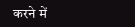करने में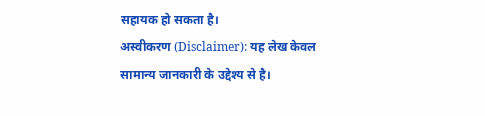सहायक हो सकता है।
अस्वीकरण (Disclaimer): यह लेख केवल सामान्य जानकारी के उद्देश्य से है।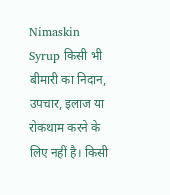Nimaskin Syrup किसी भी बीमारी का निदान, उपचार, इलाज या रोकथाम करने के लिए नहीं है। किसी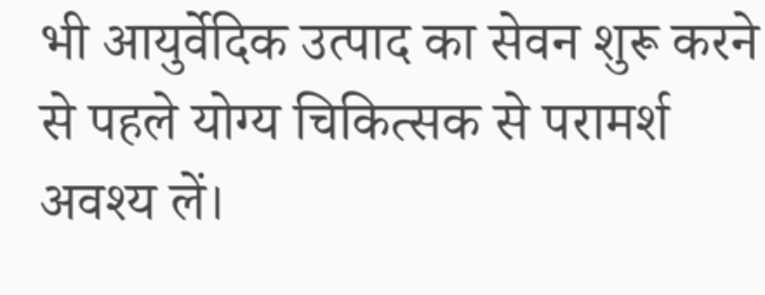भी आयुर्वेदिक उत्पाद का सेवन शुरू करने से पहले योग्य चिकित्सक से परामर्श अवश्य लें।